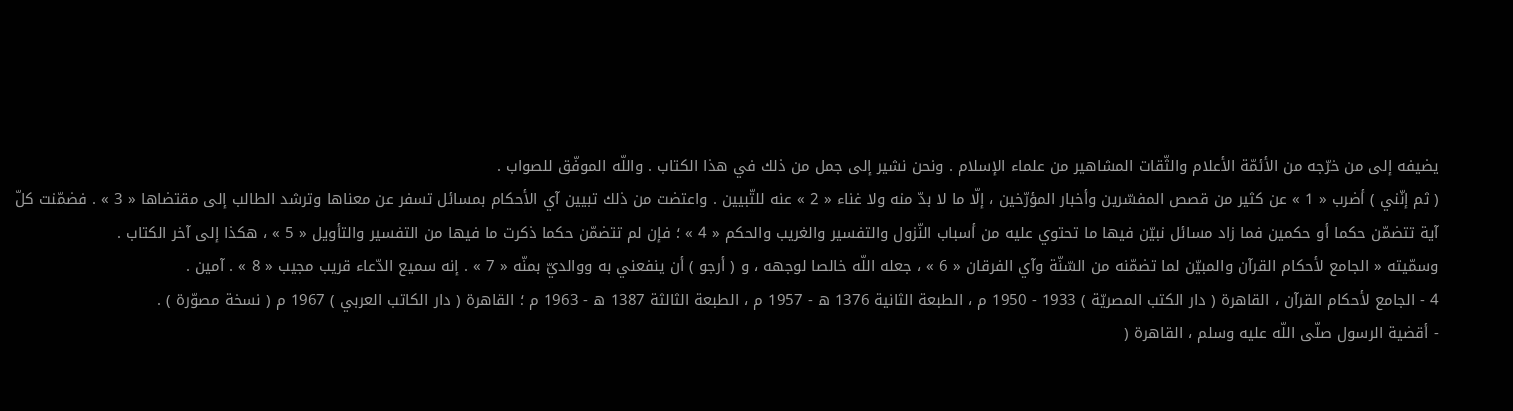يضيفه إلى من خرّجه من الأئمّة الأعلام والثّقات المشاهير من علماء الإسلام . ونحن نشير إلى جمل من ذلك في هذا الكتاب . واللّه الموفّق للصواب .
( ثم إنّني ) أضرب « 1 » عن كثير من قصص المفسّرين وأخبار المؤرّخين ، إلّا ما لا بدّ منه ولا غناء « 2 » عنه للتّبيين . واعتضت من ذلك تبيين آي الأحكام بمسائل تسفر عن معناها وترشد الطالب إلى مقتضاها « 3 » . فضمّنت كلّ آية تتضمّن حكما أو حكمين فما زاد مسائل نبيّن فيها ما تحتوي عليه من أسباب النّزول والتفسير والغريب والحكم « 4 » ؛ فإن لم تتضمّن حكما ذكرت ما فيها من التفسير والتأويل « 5 » ، هكذا إلى آخر الكتاب .
وسمّيته « الجامع لأحكام القرآن والمبيّن لما تضمّنه من السّنّة وآي الفرقان « 6 » ، جعله اللّه خالصا لوجهه ، و ( أرجو ) أن ينفعني به ووالديّ بمنّه « 7 » . إنه سميع الدّعاء قريب مجيب « 8 » . آمين .
4 - الجامع لأحكام القرآن ، القاهرة ( دار الكتب المصريّة ) 1933 - 1950 م ، الطبعة الثانية 1376 ه - 1957 م ، الطبعة الثالثة 1387 ه - 1963 م ؛ القاهرة ( دار الكاتب العربي ) 1967 م ( نسخة مصوّرة ) .
- أقضية الرسول صلّى اللّه عليه وسلم ، القاهرة (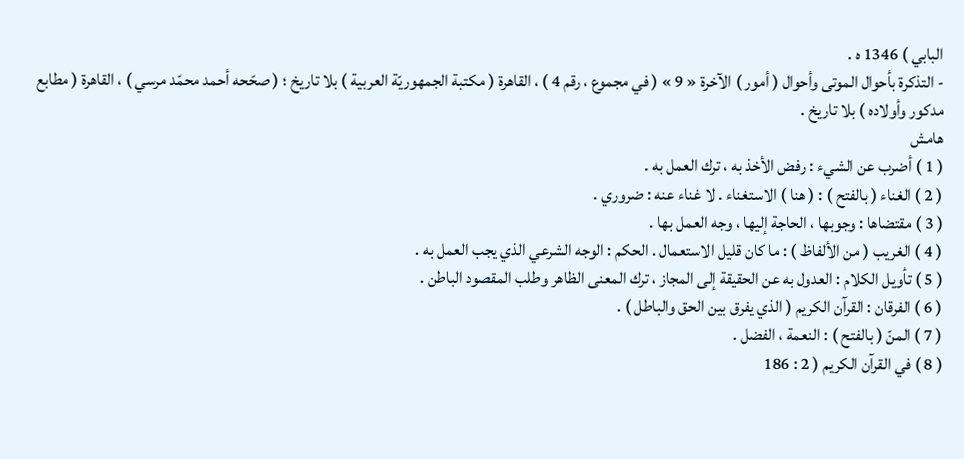البابي ) 1346 ه .
- التذكرة بأحوال الموتى وأحوال ( أمور ) الآخرة « 9 » ( في مجموع ، رقم 4 ) ، القاهرة ( مكتبة الجمهوريّة العربية ) بلا تاريخ ؛ ( صحّحه أحمد محمّد مرسي ) ، القاهرة ( مطابع مدكور وأولاده ) بلا تاريخ .
هامش
( 1 ) أضرب عن الشيء : رفض الأخذ به ، ترك العمل به .
( 2 ) الغناء ( بالفتح ) : ( هنا ) الاستغناء . لا غناء عنه : ضروري .
( 3 ) مقتضاها : وجوبها ، الحاجة إليها ، وجه العمل بها .
( 4 ) الغريب ( من الألفاظ ) : ما كان قليل الاستعمال . الحكم : الوجه الشرعي الذي يجب العمل به .
( 5 ) تأويل الكلام : العدول به عن الحقيقة إلى المجاز ، ترك المعنى الظاهر وطلب المقصود الباطن .
( 6 ) الفرقان : القرآن الكريم ( الذي يفرق بين الحق والباطل ) .
( 7 ) المنّ ( بالفتح ) : النعمة ، الفضل .
( 8 ) في القرآن الكريم ( 2 : 186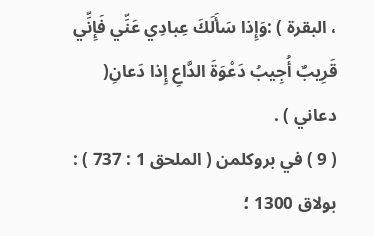، البقرة ) :وَإِذا سَأَلَكَ عِبادِي عَنِّي فَإِنِّي قَرِيبٌ أُجِيبُ دَعْوَةَ الدَّاعِ إِذا دَعانِ( دعاني ) .
( 9 ) في بروكلمن ( الملحق 1 : 737 ) : بولاق 1300 ؛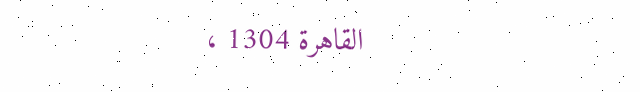القاهرة 1304 ،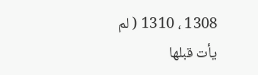1308 ، 1310 ( لم يأت قبلها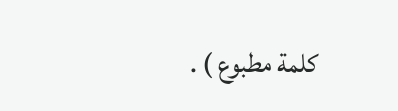كلمة مطبوع ) .